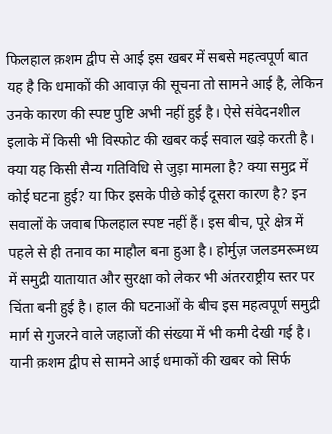फिलहाल क़शम द्वीप से आई इस खबर में सबसे महत्वपूर्ण बात यह है कि धमाकों की आवाज़ की सूचना तो सामने आई है, लेकिन उनके कारण की स्पष्ट पुष्टि अभी नहीं हुई है। ऐसे संवेदनशील इलाके में किसी भी विस्फोट की खबर कई सवाल खड़े करती है। क्या यह किसी सैन्य गतिविधि से जुड़ा मामला है? क्या समुद्र में कोई घटना हुई? या फिर इसके पीछे कोई दूसरा कारण है? इन सवालों के जवाब फिलहाल स्पष्ट नहीं हैं। इस बीच, पूरे क्षेत्र में पहले से ही तनाव का माहौल बना हुआ है। होर्मुज़ जलडमरूमध्य में समुद्री यातायात और सुरक्षा को लेकर भी अंतरराष्ट्रीय स्तर पर चिंता बनी हुई है। हाल की घटनाओं के बीच इस महत्वपूर्ण समुद्री मार्ग से गुजरने वाले जहाजों की संख्या में भी कमी देखी गई है। यानी क़शम द्वीप से सामने आई धमाकों की खबर को सिर्फ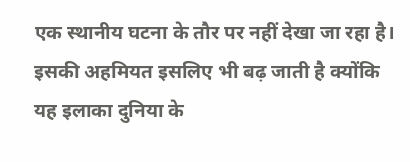एक स्थानीय घटना के तौर पर नहीं देखा जा रहा है। इसकी अहमियत इसलिए भी बढ़ जाती है क्योंकि यह इलाका दुनिया के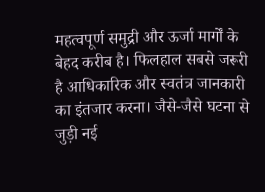महत्वपूर्ण समुद्री और ऊर्जा मार्गों के बेहद करीब है। फिलहाल सबसे जरूरी है आधिकारिक और स्वतंत्र जानकारी का इंतजार करना। जैसे-जैसे घटना से जुड़ी नई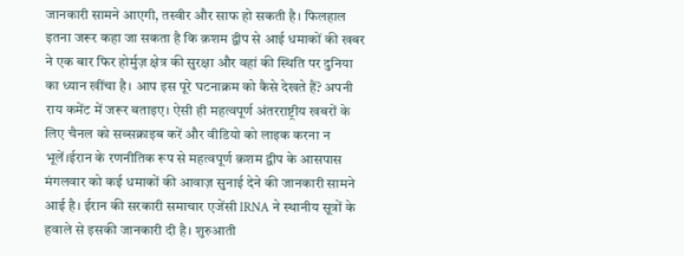जानकारी सामने आएगी, तस्वीर और साफ हो सकती है। फिलहाल इतना जरूर कहा जा सकता है कि क़शम द्वीप से आई धमाकों की खबर ने एक बार फिर होर्मुज़ क्षेत्र की सुरक्षा और वहां की स्थिति पर दुनिया का ध्यान खींचा है। आप इस पूरे घटनाक्रम को कैसे देखते हैं? अपनी राय कमेंट में जरूर बताइए। ऐसी ही महत्वपूर्ण अंतरराष्ट्रीय खबरों के लिए चैनल को सब्सक्राइब करें और वीडियो को लाइक करना न भूलें।ईरान के रणनीतिक रूप से महत्वपूर्ण क़शम द्वीप के आसपास मंगलवार को कई धमाकों की आवाज़ सुनाई देने की जानकारी सामने आई है। ईरान की सरकारी समाचार एजेंसी IRNA ने स्थानीय सूत्रों के हवाले से इसकी जानकारी दी है। शुरुआती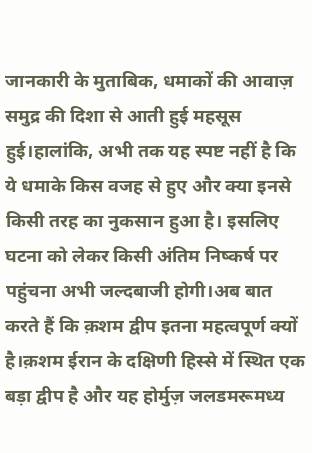जानकारी के मुताबिक, धमाकों की आवाज़ समुद्र की दिशा से आती हुई महसूस हुई।हालांकि, अभी तक यह स्पष्ट नहीं है कि ये धमाके किस वजह से हुए और क्या इनसे किसी तरह का नुकसान हुआ है। इसलिए घटना को लेकर किसी अंतिम निष्कर्ष पर पहुंचना अभी जल्दबाजी होगी।अब बात करते हैं कि क़शम द्वीप इतना महत्वपूर्ण क्यों है।क़शम ईरान के दक्षिणी हिस्से में स्थित एक बड़ा द्वीप है और यह होर्मुज़ जलडमरूमध्य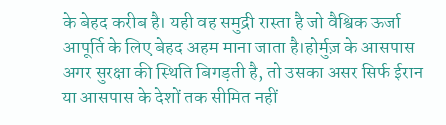के बेहद करीब है। यही वह समुद्री रास्ता है जो वैश्विक ऊर्जा आपूर्ति के लिए बेहद अहम माना जाता है।होर्मुज़ के आसपास अगर सुरक्षा की स्थिति बिगड़ती है, तो उसका असर सिर्फ ईरान या आसपास के देशों तक सीमित नहीं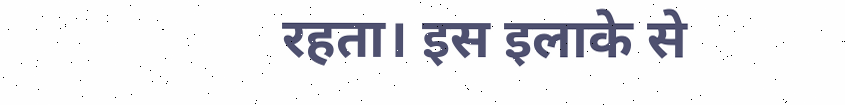रहता। इस इलाके से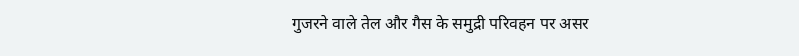गुजरने वाले तेल और गैस के समुद्री परिवहन पर असर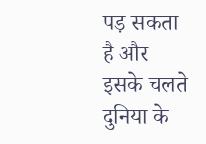पड़ सकता है और इसके चलते दुनिया के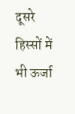दूसरे हिस्सों में भी ऊर्जा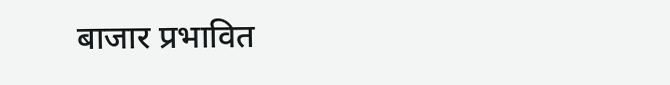बाजार प्रभावित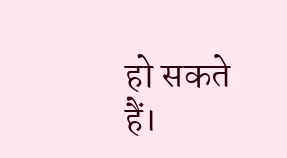हो सकते हैं।